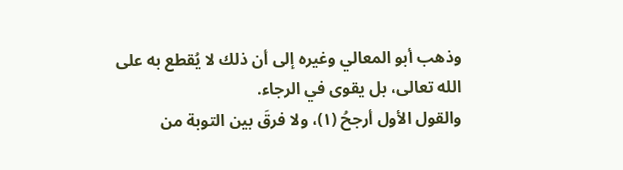وذهب أبو المعالي وغيره إلى أن ذلك لا يُقطع به على الله تعالى، بل يقوى في الرجاء.
والقول الأول أرجحُ (١)، ولا فرقَ بين التوبة من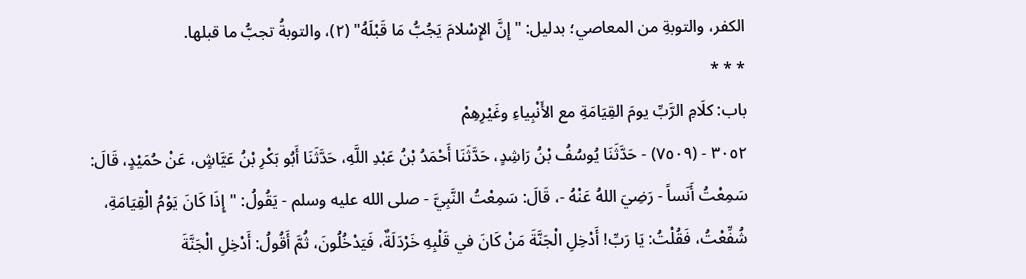الكفر، والتوبةِ من المعاصي؛ بدليل: "إِنَّ الإِسْلامَ يَجُبُّ مَا قَبْلَهُ" (٢)، والتوبةُ تجبُّ ما قبلها.
* * *
باب: كلَامِ الرَّبِّ يومَ القِيَامَةِ مع الأَنْبِياءِ وغَيْرِهِمْ
٣٠٥٢ - (٧٥٠٩) - حَدَّثَنَا يُوسُفُ بْنُ رَاشِدٍ، حَدَّثَنَا أَحْمَدُ بْنُ عَبْدِ اللَّهِ، حَدَّثَنَا أَبُو بَكْرِ بْنُ عَيَّاشٍ، عَنْ حُمَيْدٍ، قَالَ: سَمِعْتُ أَنَساً - رَضِيَ اللهُ عَنْهُ -، قَالَ: سَمِعْتُ النَّبِيَّ - صلى الله عليه وسلم - يَقُولُ: "إِذَا كَانَ يَوْمُ الْقِيَامَةِ، شُفِّعْتُ، فَقُلْتُ: يَا رَبِّ! أَدْخِلِ الْجَنَّةَ مَنْ كَانَ في قَلْبِهِ خَرْدَلَةٌ، فَيَدْخُلُونَ، ثُمَّ أَقُولُ: أَدْخِلِ الْجَنَّةَ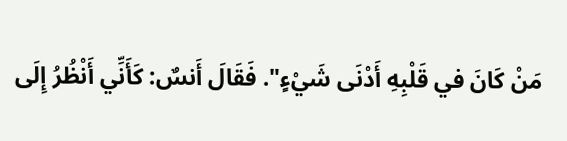مَنْ كَانَ في قَلْبِهِ أَدْنَى شَيْءٍ". فَقَالَ أَنسٌ: كَأَنِّي أَنْظُرُ إِلَى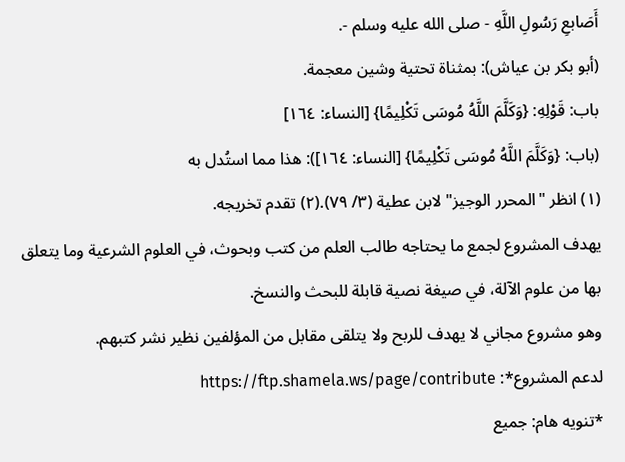أَصَابعِ رَسُولِ اللَّهِ - صلى الله عليه وسلم -.
(أبو بكر بن عياش): بمثناة تحتية وشين معجمة.
باب: قَوْلِهِ: {وَكَلَّمَ اللَّهُ مُوسَى تَكْلِيمًا} [النساء: ١٦٤]
(باب: {وَكَلَّمَ اللَّهُ مُوسَى تَكْلِيمًا} [النساء: ١٦٤]): هذا مما استُدل به
(١) انظر "المحرر الوجيز" لابن عطية (٣/ ٧٩).(٢) تقدم تخريجه.
يهدف المشروع لجمع ما يحتاجه طالب العلم من كتب وبحوث، في العلوم الشرعية وما يتعلق بها من علوم الآلة، في صيغة نصية قابلة للبحث والنسخ.
وهو مشروع مجاني لا يهدف للربح ولا يتلقى مقابل من المؤلفين نظير نشر كتبهم.
لدعم المشروع*: https://ftp.shamela.ws/page/contribute
*تنويه هام: جميع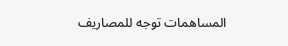المساهمات توجه للمصاريف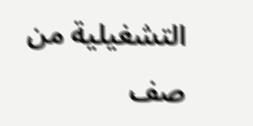التشغيلية من صف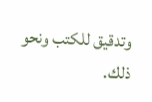وتدقيق للكتب ونحو ذلك.